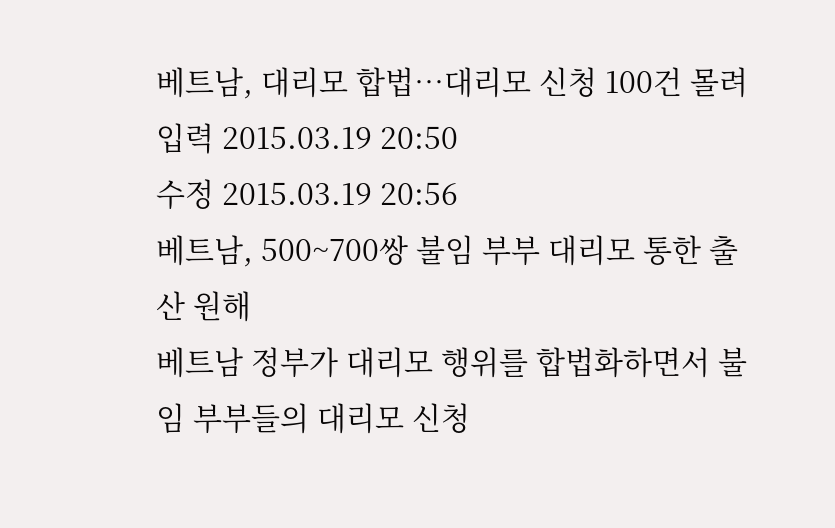베트남, 대리모 합법…대리모 신청 100건 몰려
입력 2015.03.19 20:50
수정 2015.03.19 20:56
베트남, 500~700쌍 불임 부부 대리모 통한 출산 원해
베트남 정부가 대리모 행위를 합법화하면서 불임 부부들의 대리모 신청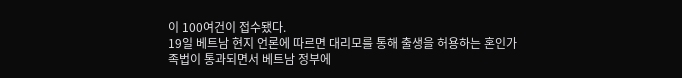이 100여건이 접수됐다.
19일 베트남 현지 언론에 따르면 대리모를 통해 출생을 허용하는 혼인가족법이 통과되면서 베트남 정부에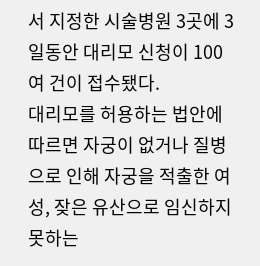서 지정한 시술병원 3곳에 3일동안 대리모 신청이 100여 건이 접수됐다.
대리모를 허용하는 법안에 따르면 자궁이 없거나 질병으로 인해 자궁을 적출한 여성, 잦은 유산으로 임신하지 못하는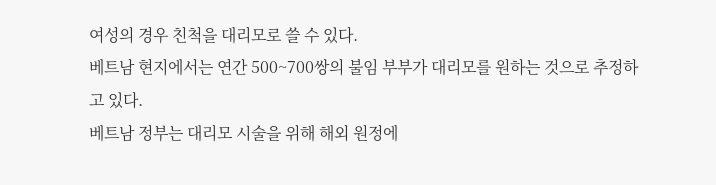여성의 경우 친척을 대리모로 쓸 수 있다.
베트남 현지에서는 연간 500~700쌍의 불임 부부가 대리모를 원하는 것으로 추정하고 있다.
베트남 정부는 대리모 시술을 위해 해외 원정에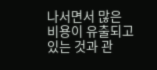나서면서 많은 비용이 유출되고 있는 것과 관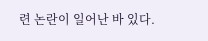련 논란이 일어난 바 있다.